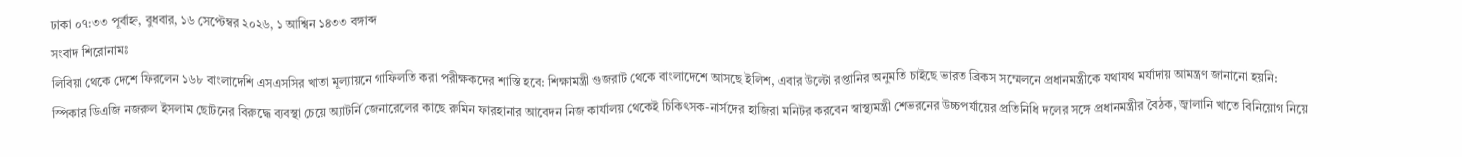ঢাকা ০৭:৩৩ পূর্বাহ্ন, বুধবার, ১৬ সেপ্টেম্বর ২০২৬, ১ আশ্বিন ১৪৩৩ বঙ্গাব্দ
সংবাদ শিরোনামঃ
লিবিয়া থেকে দেশে ফিরলেন ১৬৮ বাংলাদেশি এসএসসির খাতা মূল্যায়নে গাফিলতি করা পরীক্ষকদের শাস্তি হবে: শিক্ষামন্ত্রী গুজরাট থেকে বাংলাদেশে আসছে ইলিশ, এবার উল্টো রপ্তানির অনুমতি চাইছে ভারত ব্রিকস সম্মেলনে প্রধানমন্ত্রীকে যথাযথ মর্যাদায় আমন্ত্রণ জানানো হয়নি: স্পিকার ডিএজি নজরুল ইসলাম ছোটনের বিরুদ্ধে ব্যবস্থা চেয়ে অ্যাটর্নি জেনারেলের কাছে রুমিন ফারহানার আবেদন নিজ কার্যালয় থেকেই চিকিৎসক-নার্সদের হাজিরা মনিটর করবেন স্বাস্থ্যমন্ত্রী শেভরনের উচ্চপর্যায়ের প্রতিনিধি দলের সঙ্গে প্রধানমন্ত্রীর বৈঠক, জ্বালানি খাতে বিনিয়োগ নিয়ে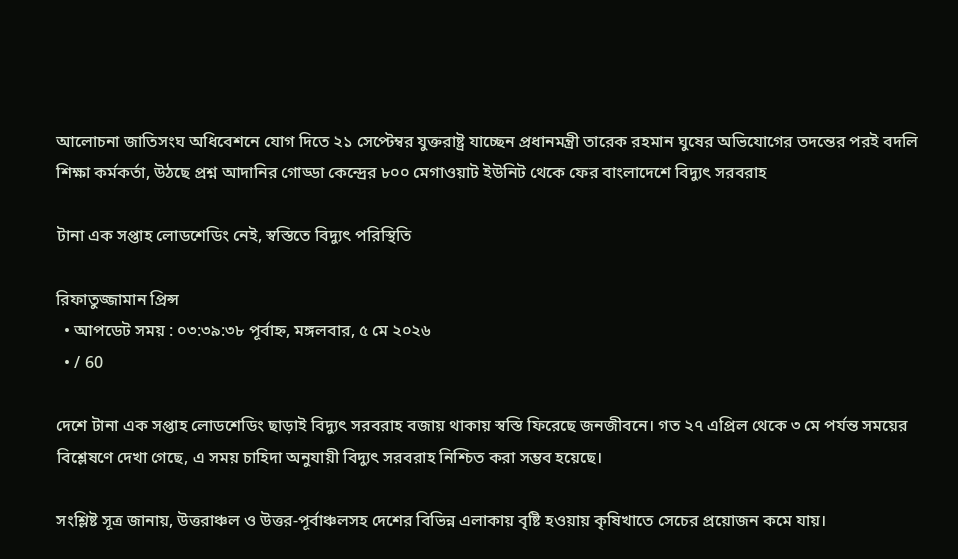আলোচনা জাতিসংঘ অধিবেশনে যোগ দিতে ২১ সেপ্টেম্বর যুক্তরাষ্ট্র যাচ্ছেন প্রধানমন্ত্রী তারেক রহমান ঘুষের অভিযোগের তদন্তের পরই বদলি শিক্ষা কর্মকর্তা, উঠছে প্রশ্ন আদানির গোড্ডা কেন্দ্রের ৮০০ মেগাওয়াট ইউনিট থেকে ফের বাংলাদেশে বিদ্যুৎ সরবরাহ

টানা এক সপ্তাহ লোডশেডিং নেই, স্বস্তিতে বিদ্যুৎ পরিস্থিতি

রিফাতুজ্জামান প্রিন্স
  • আপডেট সময় : ০৩:৩৯:৩৮ পূর্বাহ্ন, মঙ্গলবার, ৫ মে ২০২৬
  • / 60

দেশে টানা এক সপ্তাহ লোডশেডিং ছাড়াই বিদ্যুৎ সরবরাহ বজায় থাকায় স্বস্তি ফিরেছে জনজীবনে। গত ২৭ এপ্রিল থেকে ৩ মে পর্যন্ত সময়ের বিশ্লেষণে দেখা গেছে, এ সময় চাহিদা অনুযায়ী বিদ্যুৎ সরবরাহ নিশ্চিত করা সম্ভব হয়েছে।

সংশ্লিষ্ট সূত্র জানায়, উত্তরাঞ্চল ও উত্তর-পূর্বাঞ্চলসহ দেশের বিভিন্ন এলাকায় বৃষ্টি হওয়ায় কৃষিখাতে সেচের প্রয়োজন কমে যায়।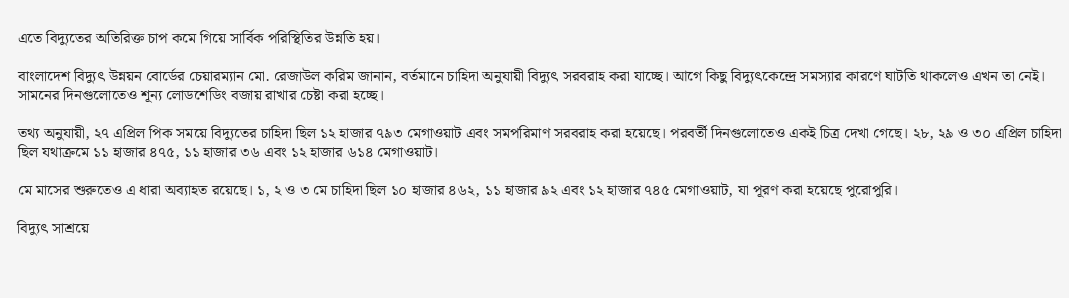এতে বিদ্যুতের অতিরিক্ত চাপ কমে গিয়ে সার্বিক পরিস্থিতির উন্নতি হয়।

বাংলাদেশ বিদ্যুৎ উন্নয়ন বোর্ডের চেয়ারম্যান মো. রেজাউল করিম জানান, বর্তমানে চাহিদা অনুযায়ী বিদ্যুৎ সরবরাহ করা যাচ্ছে। আগে কিছু বিদ্যুৎকেন্দ্রে সমস্যার কারণে ঘাটতি থাকলেও এখন তা নেই। সামনের দিনগুলোতেও শূন্য লোডশেডিং বজায় রাখার চেষ্টা করা হচ্ছে।

তথ্য অনুযায়ী, ২৭ এপ্রিল পিক সময়ে বিদ্যুতের চাহিদা ছিল ১২ হাজার ৭৯৩ মেগাওয়াট এবং সমপরিমাণ সরবরাহ করা হয়েছে। পরবর্তী দিনগুলোতেও একই চিত্র দেখা গেছে। ২৮, ২৯ ও ৩০ এপ্রিল চাহিদা ছিল যথাক্রমে ১১ হাজার ৪৭৫, ১১ হাজার ৩৬ এবং ১২ হাজার ৬১৪ মেগাওয়াট।

মে মাসের শুরুতেও এ ধারা অব্যাহত রয়েছে। ১, ২ ও ৩ মে চাহিদা ছিল ১০ হাজার ৪৬২, ১১ হাজার ৯২ এবং ১২ হাজার ৭৪৫ মেগাওয়াট, যা পূরণ করা হয়েছে পুরোপুরি।

বিদ্যুৎ সাশ্রয়ে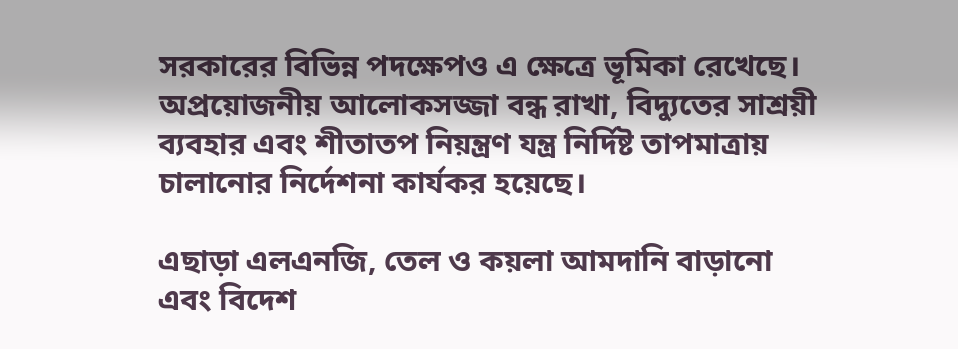সরকারের বিভিন্ন পদক্ষেপও এ ক্ষেত্রে ভূমিকা রেখেছে। অপ্রয়োজনীয় আলোকসজ্জা বন্ধ রাখা, বিদ্যুতের সাশ্রয়ী ব্যবহার এবং শীতাতপ নিয়ন্ত্রণ যন্ত্র নির্দিষ্ট তাপমাত্রায় চালানোর নির্দেশনা কার্যকর হয়েছে।

এছাড়া এলএনজি, তেল ও কয়লা আমদানি বাড়ানো এবং বিদেশ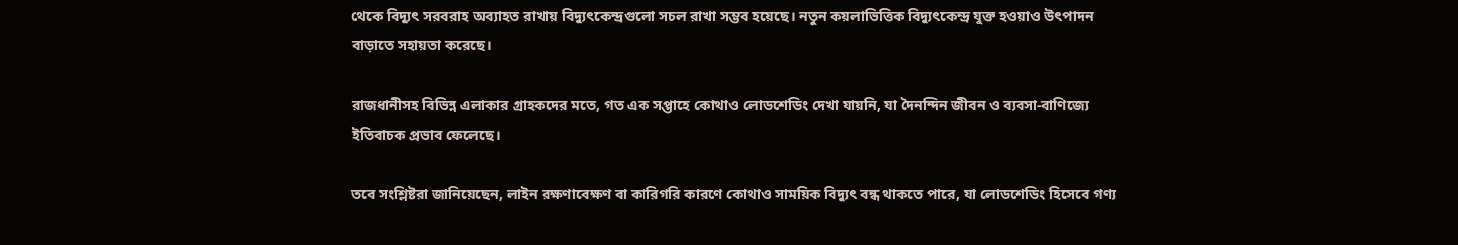থেকে বিদ্যুৎ সরবরাহ অব্যাহত রাখায় বিদ্যুৎকেন্দ্রগুলো সচল রাখা সম্ভব হয়েছে। নতুন কয়লাভিত্তিক বিদ্যুৎকেন্দ্র যুক্ত হওয়াও উৎপাদন বাড়াতে সহায়তা করেছে।

রাজধানীসহ বিভিন্ন এলাকার গ্রাহকদের মতে, গত এক সপ্তাহে কোথাও লোডশেডিং দেখা যায়নি, যা দৈনন্দিন জীবন ও ব্যবসা-বাণিজ্যে ইতিবাচক প্রভাব ফেলেছে।

তবে সংশ্লিষ্টরা জানিয়েছেন, লাইন রক্ষণাবেক্ষণ বা কারিগরি কারণে কোথাও সাময়িক বিদ্যুৎ বন্ধ থাকতে পারে, যা লোডশেডিং হিসেবে গণ্য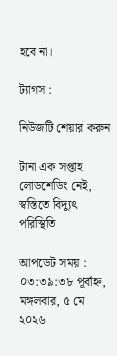হবে না।

ট্যাগস :

নিউজটি শেয়ার করুন

টানা এক সপ্তাহ লোডশেডিং নেই, স্বস্তিতে বিদ্যুৎ পরিস্থিতি

আপডেট সময় : ০৩:৩৯:৩৮ পূর্বাহ্ন, মঙ্গলবার, ৫ মে ২০২৬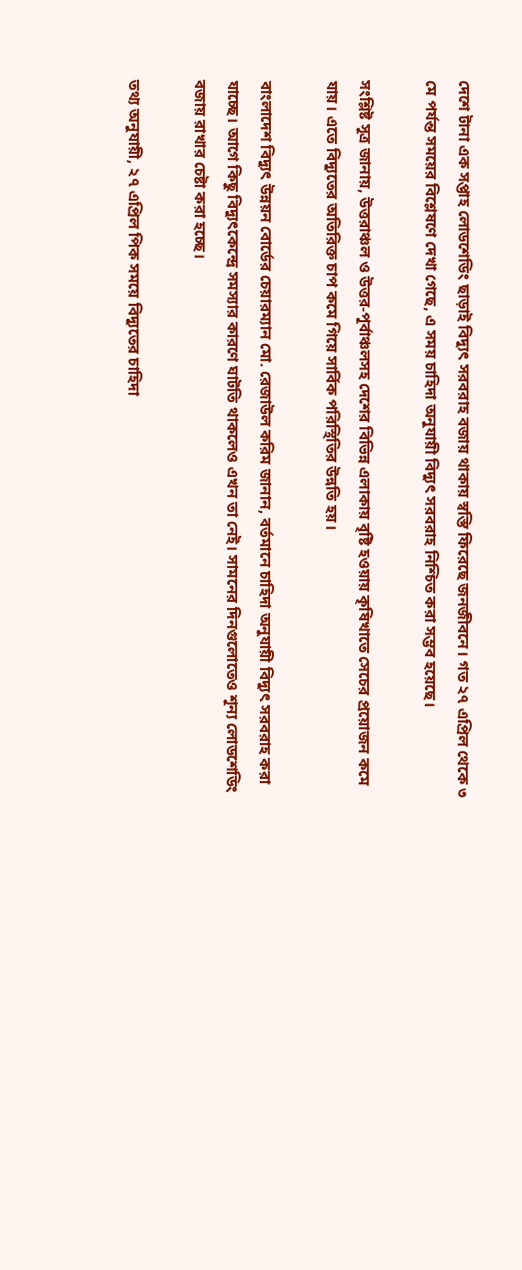দেশে টানা এক সপ্তাহ লোডশেডিং ছাড়াই বিদ্যুৎ সরবরাহ বজায় থাকায় স্বস্তি ফিরেছে জনজীবনে। গত ২৭ এপ্রিল থেকে ৩ মে পর্যন্ত সময়ের বিশ্লেষণে দেখা গেছে, এ সময় চাহিদা অনুযায়ী বিদ্যুৎ সরবরাহ নিশ্চিত করা সম্ভব হয়েছে।

সংশ্লিষ্ট সূত্র জানায়, উত্তরাঞ্চল ও উত্তর-পূর্বাঞ্চলসহ দেশের বিভিন্ন এলাকায় বৃষ্টি হওয়ায় কৃষিখাতে সেচের প্রয়োজন কমে যায়। এতে বিদ্যুতের অতিরিক্ত চাপ কমে গিয়ে সার্বিক পরিস্থিতির উন্নতি হয়।

বাংলাদেশ বিদ্যুৎ উন্নয়ন বোর্ডের চেয়ারম্যান মো. রেজাউল করিম জানান, বর্তমানে চাহিদা অনুযায়ী বিদ্যুৎ সরবরাহ করা যাচ্ছে। আগে কিছু বিদ্যুৎকেন্দ্রে সমস্যার কারণে ঘাটতি থাকলেও এখন তা নেই। সামনের দিনগুলোতেও শূন্য লোডশেডিং বজায় রাখার চেষ্টা করা হচ্ছে।

তথ্য অনুযায়ী, ২৭ এপ্রিল পিক সময়ে বিদ্যুতের চাহিদা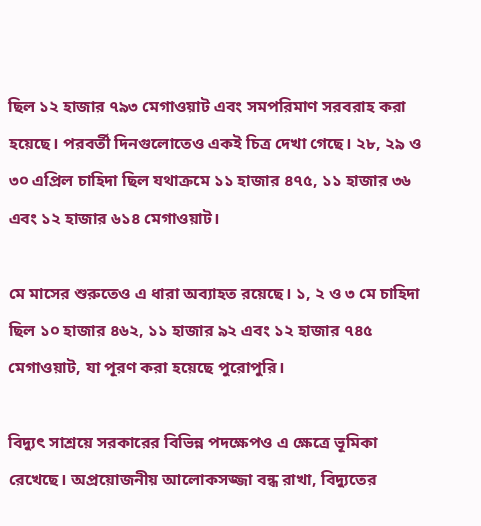ছিল ১২ হাজার ৭৯৩ মেগাওয়াট এবং সমপরিমাণ সরবরাহ করা হয়েছে। পরবর্তী দিনগুলোতেও একই চিত্র দেখা গেছে। ২৮, ২৯ ও ৩০ এপ্রিল চাহিদা ছিল যথাক্রমে ১১ হাজার ৪৭৫, ১১ হাজার ৩৬ এবং ১২ হাজার ৬১৪ মেগাওয়াট।

মে মাসের শুরুতেও এ ধারা অব্যাহত রয়েছে। ১, ২ ও ৩ মে চাহিদা ছিল ১০ হাজার ৪৬২, ১১ হাজার ৯২ এবং ১২ হাজার ৭৪৫ মেগাওয়াট, যা পূরণ করা হয়েছে পুরোপুরি।

বিদ্যুৎ সাশ্রয়ে সরকারের বিভিন্ন পদক্ষেপও এ ক্ষেত্রে ভূমিকা রেখেছে। অপ্রয়োজনীয় আলোকসজ্জা বন্ধ রাখা, বিদ্যুতের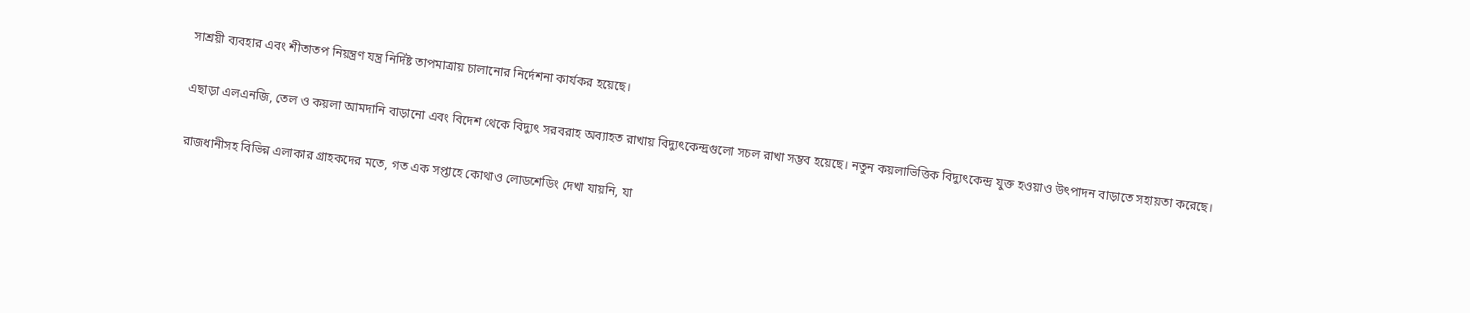সাশ্রয়ী ব্যবহার এবং শীতাতপ নিয়ন্ত্রণ যন্ত্র নির্দিষ্ট তাপমাত্রায় চালানোর নির্দেশনা কার্যকর হয়েছে।

এছাড়া এলএনজি, তেল ও কয়লা আমদানি বাড়ানো এবং বিদেশ থেকে বিদ্যুৎ সরবরাহ অব্যাহত রাখায় বিদ্যুৎকেন্দ্রগুলো সচল রাখা সম্ভব হয়েছে। নতুন কয়লাভিত্তিক বিদ্যুৎকেন্দ্র যুক্ত হওয়াও উৎপাদন বাড়াতে সহায়তা করেছে।

রাজধানীসহ বিভিন্ন এলাকার গ্রাহকদের মতে, গত এক সপ্তাহে কোথাও লোডশেডিং দেখা যায়নি, যা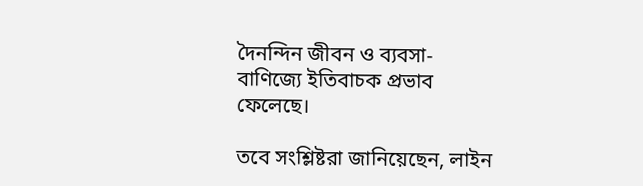দৈনন্দিন জীবন ও ব্যবসা-বাণিজ্যে ইতিবাচক প্রভাব ফেলেছে।

তবে সংশ্লিষ্টরা জানিয়েছেন, লাইন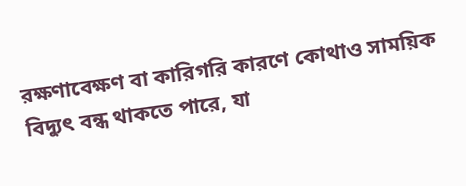রক্ষণাবেক্ষণ বা কারিগরি কারণে কোথাও সাময়িক বিদ্যুৎ বন্ধ থাকতে পারে, যা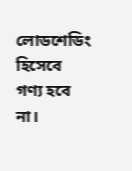লোডশেডিং হিসেবে গণ্য হবে না।